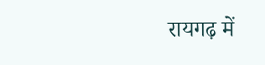रायगढ़ में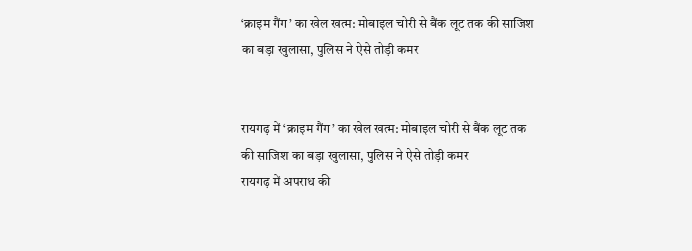‘क्राइम गैंग’ का खेल खत्म: मोबाइल चोरी से बैंक लूट तक की साजिश का बड़ा खुलासा, पुलिस ने ऐसे तोड़ी कमर


रायगढ़ में ‘क्राइम गैंग’ का खेल खत्म: मोबाइल चोरी से बैंक लूट तक की साजिश का बड़ा खुलासा, पुलिस ने ऐसे तोड़ी कमर
रायगढ़ में अपराध की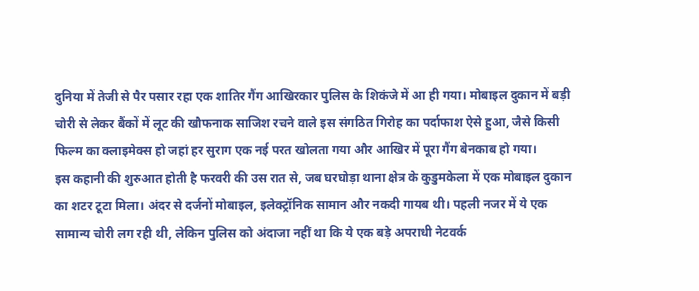दुनिया में तेजी से पैर पसार रहा एक शातिर गैंग आखिरकार पुलिस के शिकंजे में आ ही गया। मोबाइल दुकान में बड़ी चोरी से लेकर बैंकों में लूट की खौफनाक साजिश रचने वाले इस संगठित गिरोह का पर्दाफाश ऐसे हुआ, जैसे किसी फिल्म का क्लाइमेक्स हो जहां हर सुराग एक नई परत खोलता गया और आखिर में पूरा गैंग बेनकाब हो गया।
इस कहानी की शुरुआत होती है फरवरी की उस रात से, जब घरघोड़ा थाना क्षेत्र के कुडुमकेला में एक मोबाइल दुकान का शटर टूटा मिला। अंदर से दर्जनों मोबाइल, इलेक्ट्रॉनिक सामान और नकदी गायब थी। पहली नजर में ये एक सामान्य चोरी लग रही थी, लेकिन पुलिस को अंदाजा नहीं था कि ये एक बड़े अपराधी नेटवर्क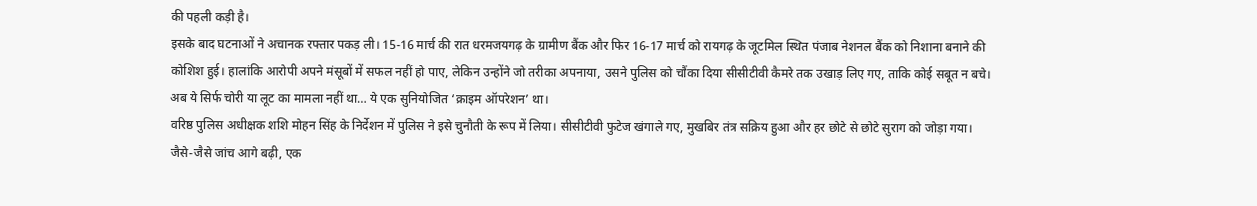की पहली कड़ी है।
इसके बाद घटनाओं ने अचानक रफ्तार पकड़ ली। 15-16 मार्च की रात धरमजयगढ़ के ग्रामीण बैंक और फिर 16-17 मार्च को रायगढ़ के जूटमिल स्थित पंजाब नेशनल बैंक को निशाना बनाने की कोशिश हुई। हालांकि आरोपी अपने मंसूबों में सफल नहीं हो पाए, लेकिन उन्होंने जो तरीका अपनाया, उसने पुलिस को चौंका दिया सीसीटीवी कैमरे तक उखाड़ लिए गए, ताकि कोई सबूत न बचे।
अब ये सिर्फ चोरी या लूट का मामला नहीं था… ये एक सुनियोजित ‘क्राइम ऑपरेशन’ था।
वरिष्ठ पुलिस अधीक्षक शशि मोहन सिंह के निर्देशन में पुलिस ने इसे चुनौती के रूप में लिया। सीसीटीवी फुटेज खंगाले गए, मुखबिर तंत्र सक्रिय हुआ और हर छोटे से छोटे सुराग को जोड़ा गया। जैसे-जैसे जांच आगे बढ़ी, एक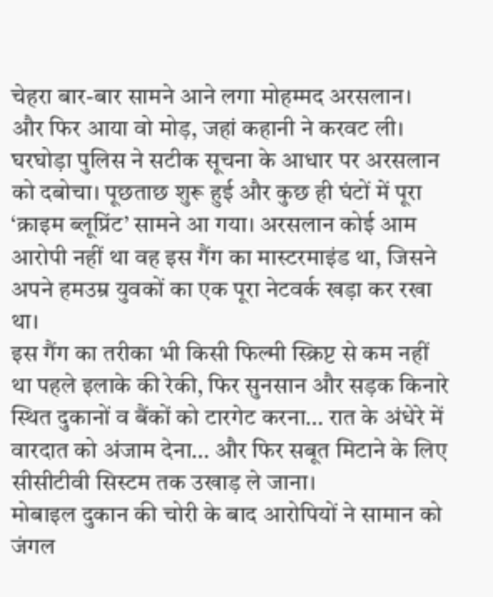चेहरा बार-बार सामने आने लगा मोहम्मद अरसलान।
और फिर आया वो मोड़, जहां कहानी ने करवट ली।
घरघोड़ा पुलिस ने सटीक सूचना के आधार पर अरसलान को दबोचा। पूछताछ शुरू हुई और कुछ ही घंटों में पूरा ‘क्राइम ब्लूप्रिंट’ सामने आ गया। अरसलान कोई आम आरोपी नहीं था वह इस गैंग का मास्टरमाइंड था, जिसने अपने हमउम्र युवकों का एक पूरा नेटवर्क खड़ा कर रखा था।
इस गैंग का तरीका भी किसी फिल्मी स्क्रिप्ट से कम नहीं था पहले इलाके की रेकी, फिर सुनसान और सड़क किनारे स्थित दुकानों व बैंकों को टारगेट करना… रात के अंधेरे में वारदात को अंजाम देना… और फिर सबूत मिटाने के लिए सीसीटीवी सिस्टम तक उखाड़ ले जाना।
मोबाइल दुकान की चोरी के बाद आरोपियों ने सामान को जंगल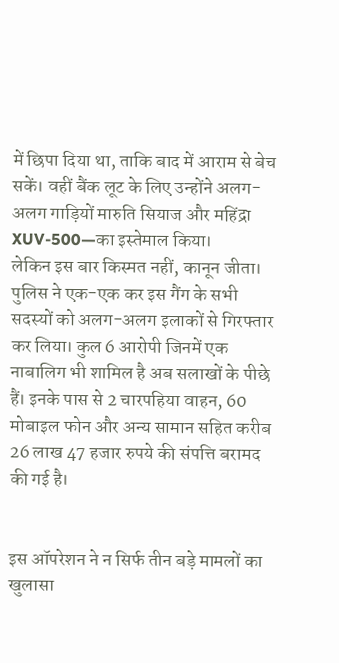में छिपा दिया था, ताकि बाद में आराम से बेच सकें। वहीं बैंक लूट के लिए उन्होंने अलग-अलग गाड़ियों मारुति सियाज और महिंद्रा XUV-500—का इस्तेमाल किया।
लेकिन इस बार किस्मत नहीं, कानून जीता।
पुलिस ने एक-एक कर इस गैंग के सभी सदस्यों को अलग-अलग इलाकों से गिरफ्तार कर लिया। कुल 6 आरोपी जिनमें एक नाबालिग भी शामिल है अब सलाखों के पीछे हैं। इनके पास से 2 चारपहिया वाहन, 60 मोबाइल फोन और अन्य सामान सहित करीब 26 लाख 47 हजार रुपये की संपत्ति बरामद की गई है।


इस ऑपरेशन ने न सिर्फ तीन बड़े मामलों का खुलासा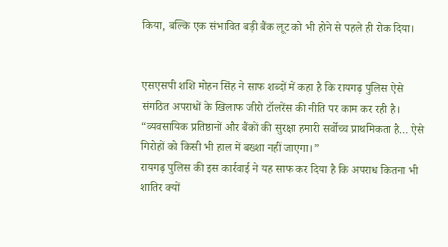किया, बल्कि एक संभावित बड़ी बैंक लूट को भी होने से पहले ही रोक दिया।


एसएसपी शशि मोहन सिंह ने साफ शब्दों में कहा है कि रायगढ़ पुलिस ऐसे संगठित अपराधों के खिलाफ जीरो टॉलरेंस की नीति पर काम कर रही है। “व्यवसायिक प्रतिष्ठानों और बैंकों की सुरक्षा हमारी सर्वोच्च प्राथमिकता है… ऐसे गिरोहों को किसी भी हाल में बख्शा नहीं जाएगा।”
रायगढ़ पुलिस की इस कार्रवाई ने यह साफ कर दिया है कि अपराध कितना भी शातिर क्यों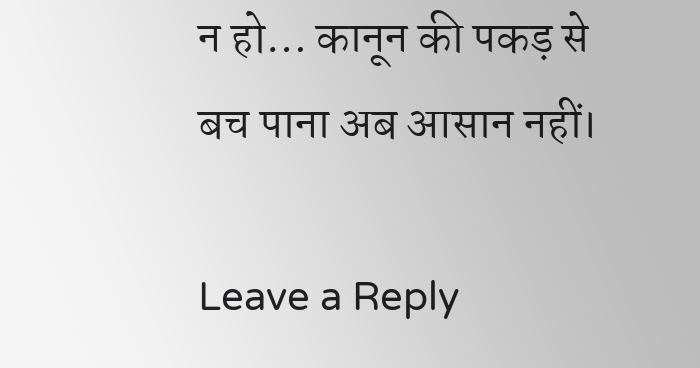न हो… कानून की पकड़ से बच पाना अब आसान नहीं।

Leave a Reply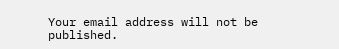Your email address will not be published.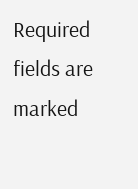Required fields are marked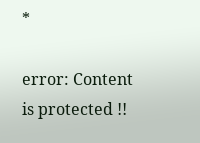*

error: Content is protected !!